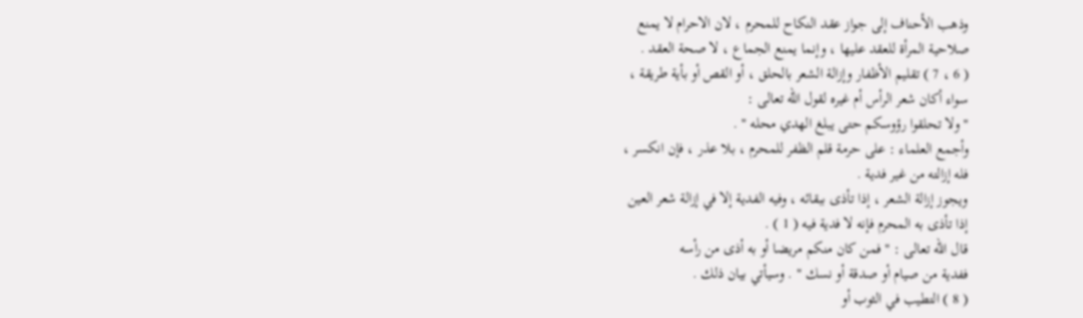وذهب الأحناف إلى جواز عقد النكاح للمحرم ، لان الاحرام لا يمنع
صلاحية المرأة للعقد عليها ، وإنما يمنع الجماع ، لا صحة العقد .
( 6 ، 7 ) تقليم الأظفار وإزالة الشعر بالحلق ، أو القص أو بأية طريقة ،
سواء أكان شعر الرأس أم غيره لقول الله تعالى :
" ولا تحلقوا رؤوسكم حتى يبلغ الهدي محله " .
وأجمع العلماء : على حرمة قلم الظفر للمحرم ، بلا عذر ، فإن انكسر ،
فله إزالته من غير فدية .
ويجوز إزالة الشعر ، إذا تأذى ببقائه ، وفيه الفدية إلا في إزالة شعر العين
إذا تأذى به المحرم فإنه لا فدية فيه ( 1 ) .
قال الله تعالى : " فمن كان منكم مريضا أو به أذى من رأسه
ففدية من صيام أو صدقة أو نسك " . وسيأتي بيان ذلك .
( 8 ) التطيب في الثوب أو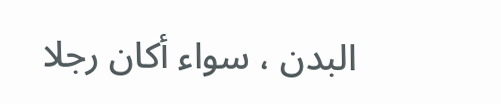البدن ، سواء أكان رجلا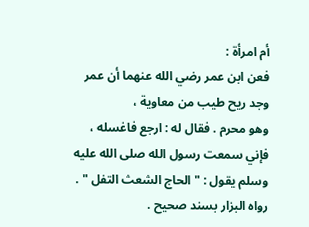أم امرأة :
فعن ابن عمر رضي الله عنهما أن عمر وجد ريح طيب من معاوية ،
وهو محرم . فقال له : ارجع فاغسله ، فإني سمعت رسول الله صلى الله عليه
وسلم يقول : " الحاج الشعث التفل " . رواه البزار بسند صحيح .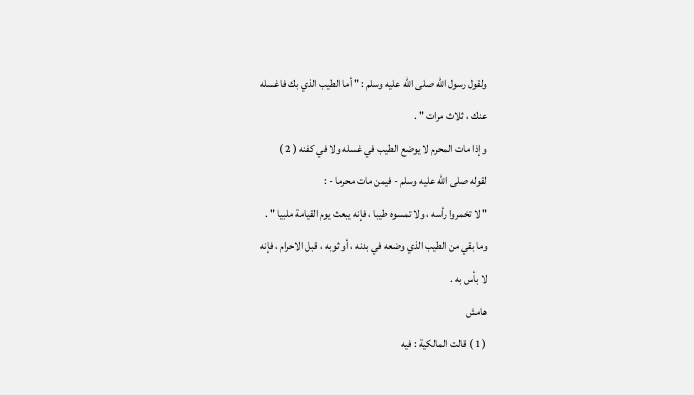ولقول رسول الله صلى الله عليه وسلم : " أما الطيب الذي بك فاغسله
عنك ، ثلاث مرات " .
وإذا مات المحرم لا يوضع الطيب في غسله ولا في كفنه ( 2 )
لقوله صلى الله عليه وسلم - فيمن مات محرما - :
" لا تخمروا رأسه ، ولا تمسوه طيبا ، فإنه يبعث يوم القيامة ملبيا " .
وما بقي من الطيب الذي وضعه في بدنه ، أو ثوبه ، قبل الاحرام ، فإنه
لا بأس به .
هامش
( 1 ) قالت المالكية : فيه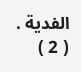الفدية .
( 2 )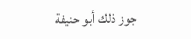جوز ذلك أبو حنيفة